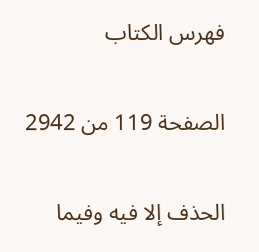فهرس الكتاب

الصفحة 119 من 2942

الحذف إلا فيه وفيما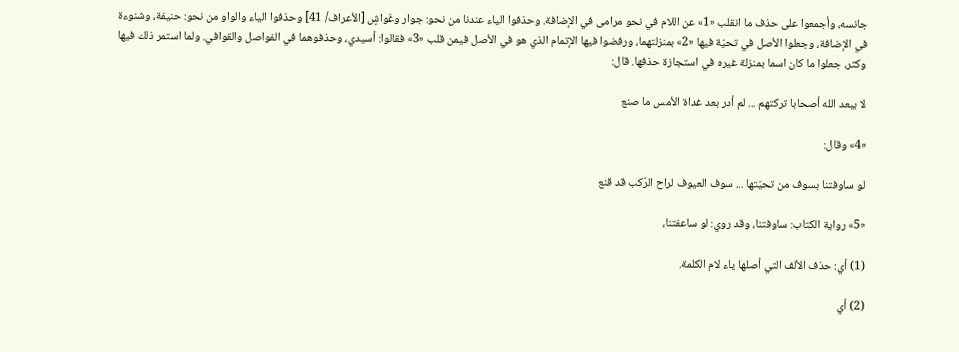جانسه، وأجمعوا على حذف ما انقلب «1» عن اللام في نحو مرامى في الإضافة. وحذفوا الياء عندنا من نحو: جوار وغَواشٍ [الأعراف/ 41] وحذفوا الياء والواو من نحو: حنيفة، وشنوءة في الإضافة، وجعلوا الأصل في تحيّة فيها «2» بمنزلتهما، ورفضوا فيها الإتمام الذي هو في الأصل فيمن قلب «3» فقالوا: أسيدي، وحذفوهما في الفواصل والقوافي. ولما استمر ذلك فيها وكثر، جعلوا ما كان اسما بمنزلة غيره في استجازة حذفها. قال:

لا يبعد الله أصحابا تركتهم ... لم أدر بعد غداة الأمس ما صنع

«4» وقال:

لو ساوفتنا بسوف من تحيّتها ... سوف العيوف لراح الرّكب قد قنع

«5» رواية الكتاب: ساوفتنا، وقد روي: لو ساعفتنا،

(1) أي: حذف الألف التي أصلها ياء لام الكلمة.

(2) أي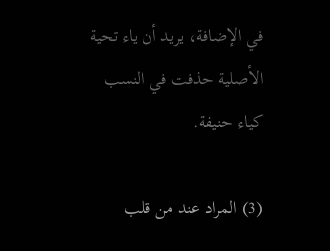في الإضافة، يريد أن ياء تحية الأصلية حذفت في النسب كياء حنيفة.

(3) المراد عند من قلب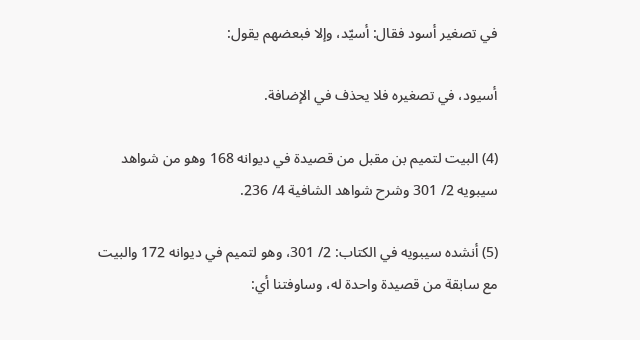في تصغير أسود فقال: أسيّد، وإلا فبعضهم يقول:

أسيود، في تصغيره فلا يحذف في الإضافة.

(4) البيت لتميم بن مقبل من قصيدة في ديوانه 168 وهو من شواهد سيبويه 2/ 301 وشرح شواهد الشافية 4/ 236.

(5) أنشده سيبويه في الكتاب: 2/ 301، وهو لتميم في ديوانه 172 والبيت مع سابقة من قصيدة واحدة له، وساوفتنا أي: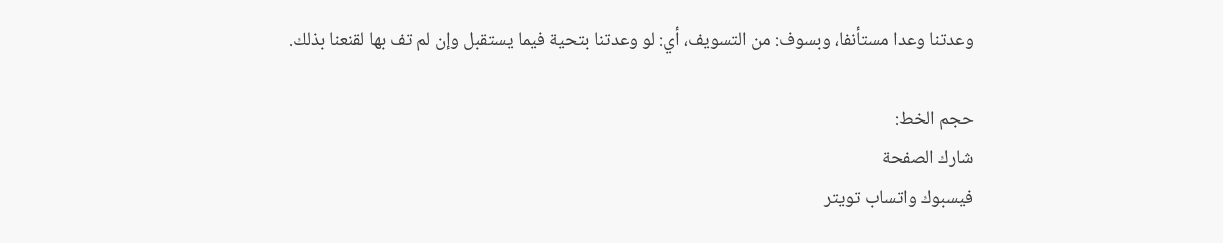وعدتنا وعدا مستأنفا، وبسوف: من التسويف، أي: لو وعدتنا بتحية فيما يستقبل وإن لم تف بها لقنعنا بذلك.

حجم الخط:
شارك الصفحة
فيسبوك واتساب تويتر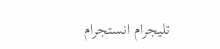تليجرام انستجرام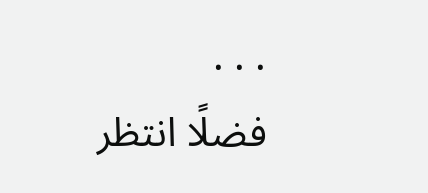. . .
فضلًا انتظر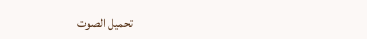تحميل الصوت